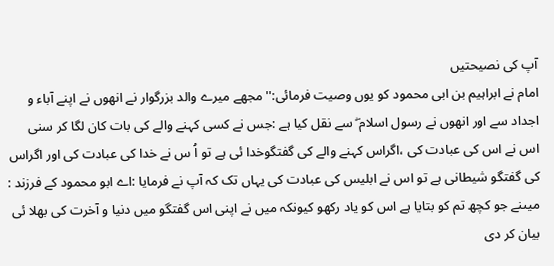آپ کی نصیحتیں
امام نے ابراہیم بن ابی محمود کو یوں وصیت فرمائی:''مجھے میرے والد بزرگوار نے انھوں نے اپنے آباء و اجداد سے اور انھوں نے رسول اسلام ۖ سے نقل کیا ہے :جس نے کسی کہنے والے کی بات کان لگا کر سنی اس نے اس کی عبادت کی ،اگراس کہنے والے کی گفتگوخدا ئی ہے تو اُ س نے خدا کی عبادت کی اور اگراس کی گفتگو شیطانی ہے تو اس نے ابلیس کی عبادت کی یہاں تک کہ آپ نے فرمایا :اے ابو محمود کے فرزند : میںنے جو کچھ تم کو بتایا ہے اس کو یاد رکھو کیونکہ میں نے اپنی اس گفتگو میں دنیا و آخرت کی بھلا ئی بیان کر دی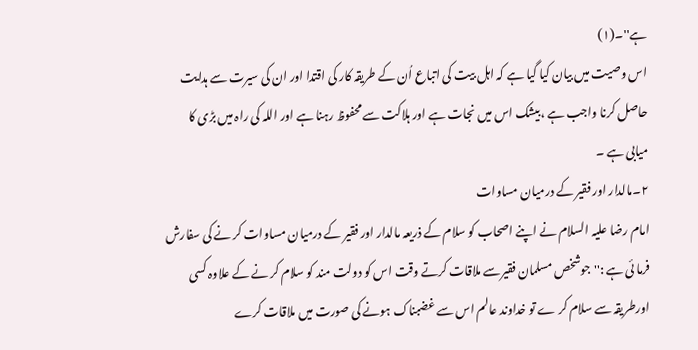ہے''۔(١)
اس وصیت میں بیان کیا گیا ہے کہ اہل بیت کی اتباع اُن کے طریقہ کار کی اقتدا اور ان کی سیرت سے ہدایت حاصل کرنا واجب ہے ،بیشک اس میں نجات ہے اور ہلاکت سے محفوظ رہنا ہے اور اللہ کی راہ میں بڑی کا میابی ہے ۔
٢۔مالدار اور فقیر کے درمیان مساوات
امام رضا علیہ السلام نے اپنے اصحاب کو سلام کے ذریعہ مالدار اور فقیر کے درمیان مساوات کر نے کی سفارش فرما ئی ہے :''جوشخص مسلمان فقیرسے ملاقات کرتے وقت اس کو دولت مند کو سلام کر نے کے علاوہ کسی اورطریقہ سے سلام کر ے تو خداوند عالم اس سے غضبناک ہونے کی صورت میں ملاقات کرے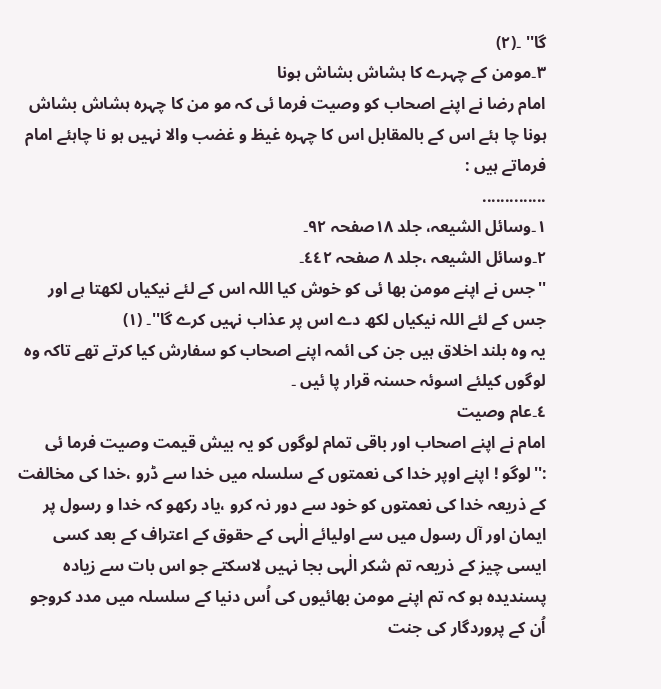گا'' ۔(٢)
٣۔مومن کے چہرے کا ہشاش بشاش ہونا
امام رضا نے اپنے اصحاب کو وصیت فرما ئی کہ مو من کا چہرہ ہشاش بشاش ہونا چا ہئے اس کے بالمقابل اس کا چہرہ غیظ و غضب والا نہیں ہو نا چاہئے امام فرماتے ہیں :
..............
١۔وسائل الشیعہ، جلد ١٨صفحہ ٩٢۔
٢۔وسائل الشیعہ ،جلد ٨ صفحہ ٤٤٢۔
''جس نے اپنے مومن بھا ئی کو خوش کیا اللہ اس کے لئے نیکیاں لکھتا ہے اور جس کے لئے اللہ نیکیاں لکھ دے اس پر عذاب نہیں کرے گا''۔ (١)
یہ وہ بلند اخلاق ہیں جن کی ائمہ اپنے اصحاب کو سفارش کیا کرتے تھے تاکہ وہ لوگوں کیلئے اسوئہ حسنہ قرار پا ئیں ۔
٤۔عام وصیت
امام نے اپنے اصحاب اور باقی تمام لوگوں کو یہ بیش قیمت وصیت فرما ئی :''لوگو ! اپنے اوپر خدا کی نعمتوں کے سلسلہ میں خدا سے ڈرو ،خدا کی مخالفت کے ذریعہ خدا کی نعمتوں کو خود سے دور نہ کرو ،یاد رکھو کہ خدا و رسول پر ایمان اور آل رسول میں سے اولیائے الٰہی کے حقوق کے اعتراف کے بعد کسی ایسی چیز کے ذریعہ تم شکر الٰہی بجا نہیں لاسکتے جو اس بات سے زیادہ پسندیدہ ہو کہ تم اپنے مومن بھائیوں کی اُس دنیا کے سلسلہ میں مدد کروجو اُن کے پروردگار کی جنت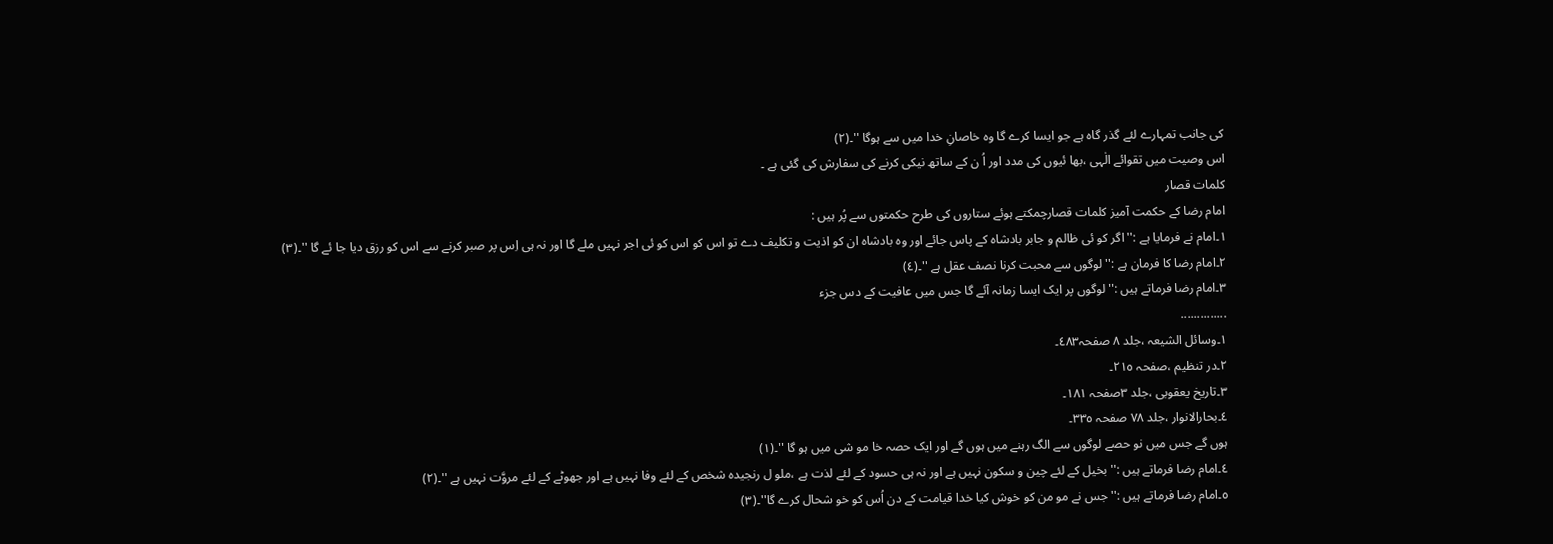کی جانب تمہارے لئے گذر گاہ ہے جو ایسا کرے گا وہ خاصانِ خدا میں سے ہوگا ''۔(٢)
اس وصیت میں تقوائے الٰہی ،بھا ئیوں کی مدد اور اُ ن کے ساتھ نیکی کرنے کی سفارش کی گئی ہے ۔
کلمات قصار
امام رضا کے حکمت آمیز کلمات قصارچمکتے ہوئے ستاروں کی طرح حکمتوں سے پُر ہیں :
١۔امام نے فرمایا ہے :''اگر کو ئی ظالم و جابر بادشاہ کے پاس جائے اور وہ بادشاہ ان کو اذیت و تکلیف دے تو اس کو اس کو ئی اجر نہیں ملے گا اور نہ ہی اِس پر صبر کرنے سے اس کو رزق دیا جا ئے گا ''۔(٣)
٢۔امام رضا کا فرمان ہے :''لوگوں سے محبت کرنا نصف عقل ہے ''۔(٤)
٣۔امام رضا فرماتے ہیں :''لوگوں پر ایک ایسا زمانہ آئے گا جس میں عافیت کے دس جزء
..............
١۔وسائل الشیعہ ،جلد ٨ صفحہ٤٨٣۔
٢۔در تنظیم ،صفحہ ٢١٥۔
٣۔تاریخ یعقوبی ،جلد ٣صفحہ ١٨١۔
٤۔بحارالانوار ،جلد ٧٨ صفحہ ٣٣٥۔
ہوں گے جس میں نو حصے لوگوں سے الگ رہنے میں ہوں گے اور ایک حصہ خا مو شی میں ہو گا ''۔(١)
٤۔امام رضا فرماتے ہیں :''بخیل کے لئے چین و سکون نہیں ہے اور نہ ہی حسود کے لئے لذت ہے ،ملو ل رنجیدہ شخص کے لئے وفا نہیں ہے اور جھوٹے کے لئے مروَّت نہیں ہے ''۔(٢)
٥۔امام رضا فرماتے ہیں :''جس نے مو من کو خوش کیا خدا قیامت کے دن اُس کو خو شحال کرے گا''۔(٣)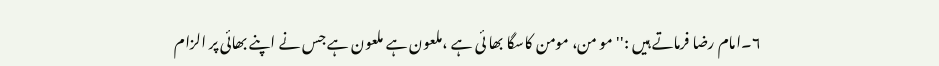٦۔امام رضا فرماتے ہیں :''مو من، مومن کاسگا بھا ئی ہے ،ملعون ہے ملعون ہے جس نے اپنے بھائی پر الزام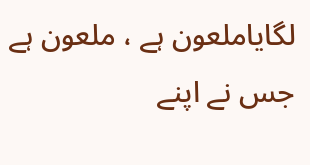لگایاملعون ہے ، ملعون ہے جس نے اپنے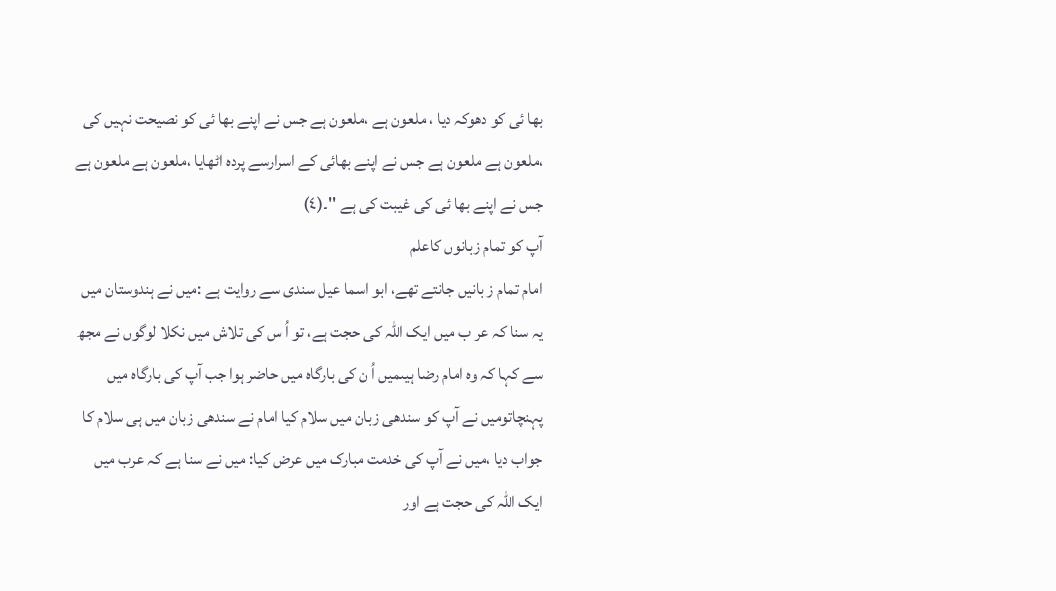بھا ئی کو دھوکہ دیا ، ملعون ہے ،ملعون ہے جس نے اپنے بھا ئی کو نصیحت نہیں کی ،ملعون ہے ملعون ہے جس نے اپنے بھائی کے اسرارسے پردہ اٹھایا ،ملعون ہے ملعون ہے جس نے اپنے بھا ئی کی غیبت کی ہے ''۔(٤)
آپ کو تمام زبانوں کاعلم
امام تمام ز بانیں جانتے تھے، ابو اسما عیل سندی سے روایت ہے :میں نے ہندوستان میں یہ سنا کہ عر ب میں ایک اللہ کی حجت ہے، تو اُ س کی تلاش میں نکلا لوگوں نے مجھ سے کہا کہ وہ امام رضا ہیںمیں اُ ن کی بارگاہ میں حاضر ہوا جب آپ کی بارگاہ میں پہنچاتومیں نے آپ کو سندھی زبان میں سلام کیا امام نے سندھی زبان میں ہی سلام کا جواب دیا ،میں نے آپ کی خدمت مبارک میں عرض کیا: میں نے سنا ہے کہ عرب میں ایک اللہ کی حجت ہے اور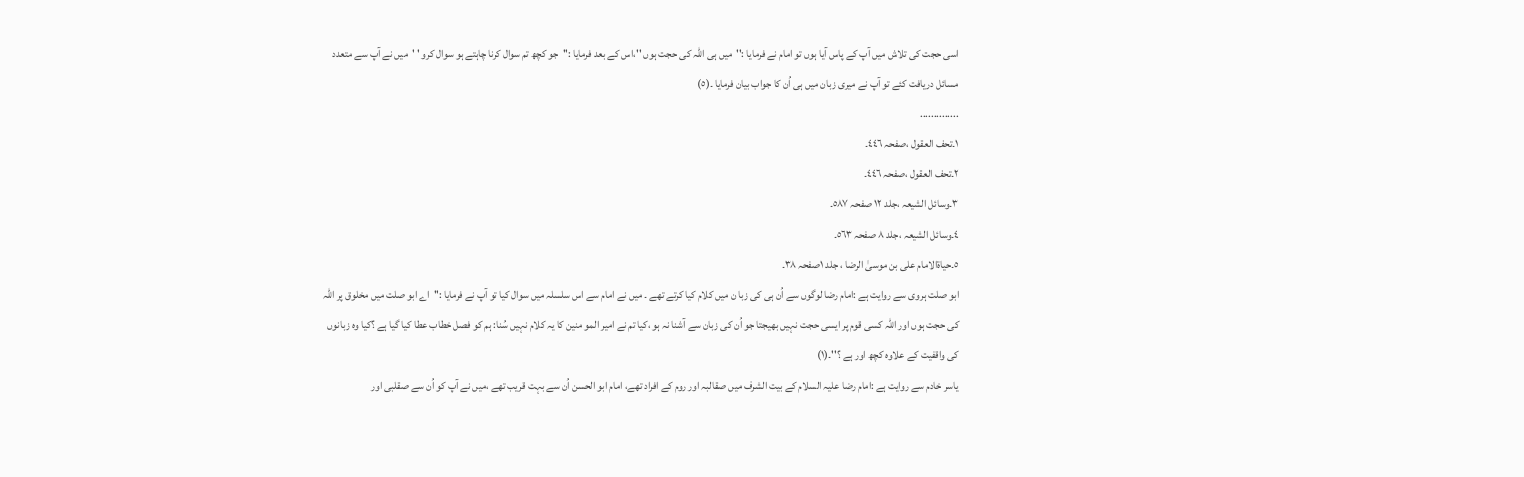اسی حجت کی تلاش میں آپ کے پاس آیا ہوں تو امام نے فرمایا :''میں ہی اللہ کی حجت ہوں ''،اس کے بعد فرمایا :''جو کچھ تم سوال کرنا چاہتے ہو سوال کرو ' 'میں نے آپ سے متعدد مسائل دریافت کئے تو آپ نے میری زبان میں ہی اُن کا جواب بیان فرمایا ۔(٥)
..............
١۔تحف العقول ،صفحہ ٤٤٦۔
٢۔تحف العقول ،صفحہ ٤٤٦۔
٣۔وسائل الشیعہ ،جلد ١٢ صفحہ ٥٨٧۔
٤۔وسائل الشیعہ ،جلد ٨ صفحہ ٥٦٣۔
٥۔حیاةالامام علی بن موسیٰ الرضا ، جلد ١صفحہ ٣٨۔
ابو صلت ہروی سے روایت ہے :امام رضا لوگوں سے اُن ہی کی زبا ن میں کلام کیا کرتے تھے ۔ میں نے امام سے اس سلسلہ میں سوال کیا تو آپ نے فرمایا :''اے ابو صلت میں مخلوق پر اللہ کی حجت ہوں اور اللہ کسی قوم پر ایسی حجت نہیں بھیجتا جو اُن کی زبان سے آشنا نہ ہو ،کیا تم نے امیر المو منین کا یہ کلام نہیں سُنا: ہم کو فصل خطاب عطا کیا گیا ہے ؟کیا وہ زبانوں کی واقفیت کے علاوہ کچھ اور ہے ؟''۔(١)
یاسر خادم سے روایت ہے :امام رضا علیہ السلام کے بیت الشرف میں صقالبہ اور روم کے افراد تھے، امام ابو الحسن اُن سے بہت قریب تھے ،میں نے آپ کو اُن سے صقلبی اور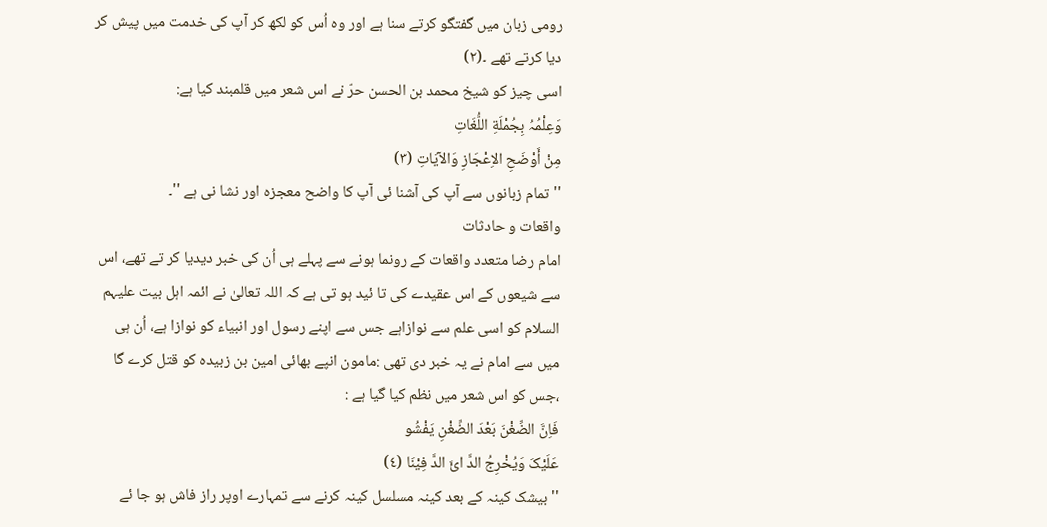رومی زبان میں گفتگو کرتے سنا ہے اور وہ اُس کو لکھ کر آپ کی خدمت میں پیش کر دیا کرتے تھے ۔(٢)
اسی چیز کو شیخ محمد بن الحسن حرّ نے اس شعر میں قلمبند کیا ہے:
وَعِلْمُہُ بِجُمْلَةِ اللُّغَاتِ
مِنْ أَوْضَحِ الاِعْجَازِ وَالآیَاتِ (٣)
''تمام زبانوں سے آپ کی آشنا ئی آپ کا واضح معجزہ اور نشا نی ہے ''۔
واقعات و حادثات
امام رضا متعدد واقعات کے رونما ہونے سے پہلے ہی اُن کی خبر دیدیا کر تے تھے، اس سے شیعوں کے اس عقیدے کی تا ئید ہو تی ہے کہ اللہ تعالیٰ نے ائمہ اہل بیت علیہم السلام کو اسی علم سے نوازاہے جس سے اپنے رسول اور انبیاء کو نوازا ہے، اُن ہی میں سے امام نے یہ خبر دی تھی :مامون انپے بھائی امین بن زبیدہ کو قتل کرے گا ،جس کو اس شعر میں نظم کیا گیا ہے :
فَاِنَّ الضِّغْنَ بَعْدَ الضِّغْنِ یَفْشُو
عَلَیْکَ وَیُخْرِجُ الدَّ ائَ الدَّ فِیْنَا (٤)
''بیشک کینہ کے بعد کینہ مسلسل کینہ کرنے سے تمہارے اوپر راز فاش ہو جا ئے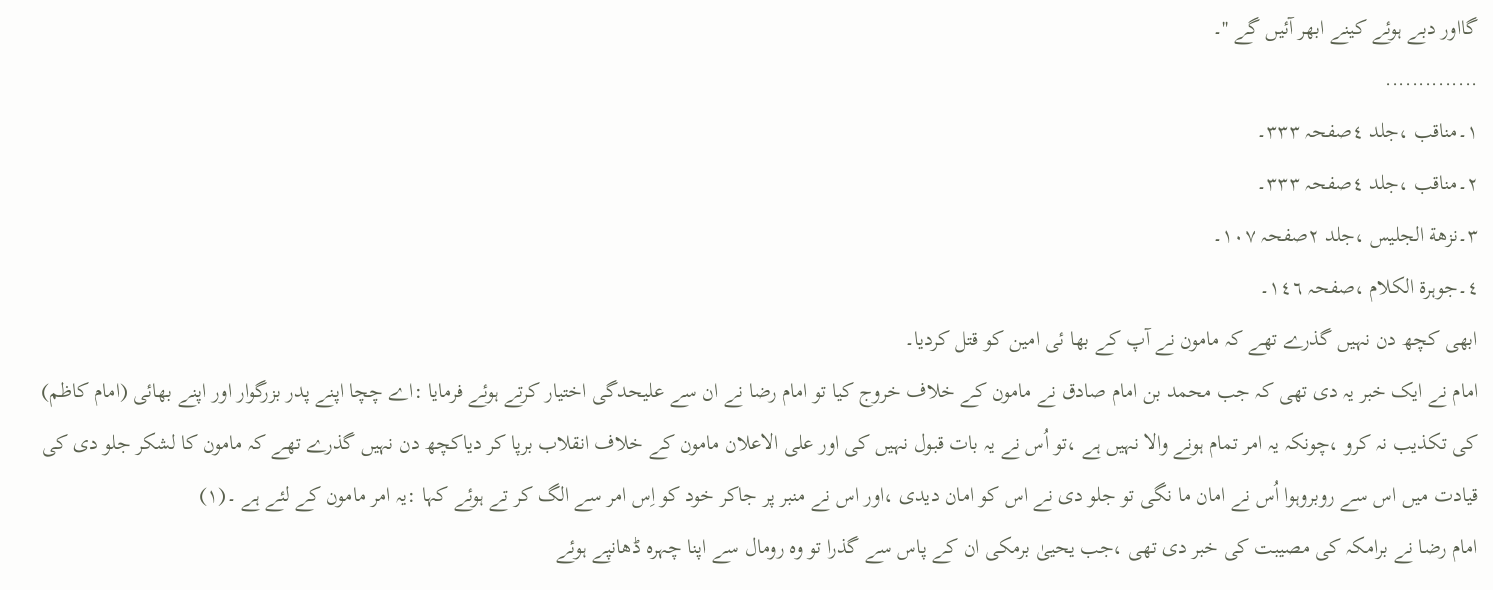گااور دبے ہوئے کینے ابھر آئیں گے ''۔
..............
١۔مناقب ،جلد ٤صفحہ ٣٣٣۔
٢۔مناقب ،جلد ٤صفحہ ٣٣٣۔
٣۔نزھة الجلیس ،جلد ٢صفحہ ١٠٧۔
٤۔جوہرة الکلام ،صفحہ ١٤٦۔
ابھی کچھ دن نہیں گذرے تھے کہ مامون نے آپ کے بھا ئی امین کو قتل کردیا۔
امام نے ایک خبر یہ دی تھی کہ جب محمد بن امام صادق نے مامون کے خلاف خروج کیا تو امام رضا نے ان سے علیحدگی اختیار کرتے ہوئے فرمایا :اے چچا اپنے پدر بزرگوار اور اپنے بھائی (امام کاظم) کی تکذیب نہ کرو ،چونکہ یہ امر تمام ہونے والا نہیں ہے ،تو اُس نے یہ بات قبول نہیں کی اور علی الاعلان مامون کے خلاف انقلاب برپا کر دیاکچھ دن نہیں گذرے تھے کہ مامون کا لشکر جلو دی کی قیادت میں اس سے روبروہوا اُس نے امان ما نگی تو جلو دی نے اس کو امان دیدی ،اور اس نے منبر پر جاکر خود کو اِس امر سے الگ کر تے ہوئے کہا :یہ امر مامون کے لئے ہے ۔(١)
امام رضا نے برامکہ کی مصیبت کی خبر دی تھی ،جب یحییٰ برمکی ان کے پاس سے گذرا تو وہ رومال سے اپنا چہرہ ڈھانپے ہوئے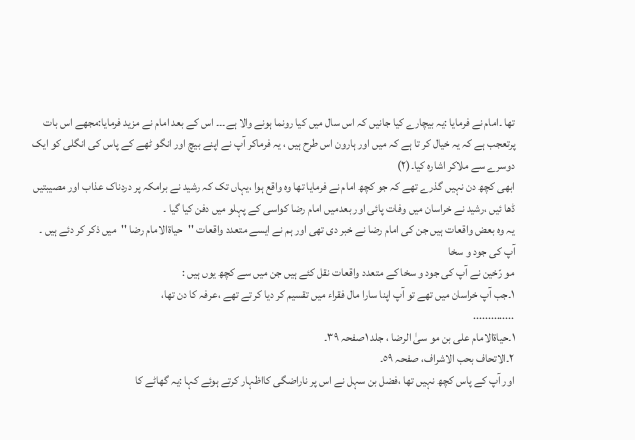تھا ۔امام نے فرمایا :یہ بیچارے کیا جانیں کہ اس سال میں کیا رونما ہونے والا ہے۔۔۔ اس کے بعد امام نے مزید فرمایا:مجھے اس بات پرتعجب ہے کہ یہ خیال کر تا ہے کہ میں اور ہارون اس طرح ہیں ، یہ فرماکر آپ نے اپنے بیچ اور انگو ٹھے کے پاس کی انگلی کو ایک دوسرے سے ملاکر اشارہ کیا۔(٢)
ابھی کچھ دن نہیں گذرے تھے کہ جو کچھ امام نے فرمایا تھا وہ واقع ہوا ،یہاں تک کہ رشید نے برامکہ پر دردناک عذاب اور مصیبتیں ڈھا ئیں ،رشید نے خراسان میں وفات پائی اور بعدمیں امام رضا کواسی کے پہلو میں دفن کیا گیا ۔
یہ وہ بعض واقعات ہیں جن کی امام رضا نے خبر دی تھی اور ہم نے ایسے متعدد واقعات ''حیاةالامام رضا ''میں ذکر کر دئے ہیں ۔
آپ کی جود و سخا
مو رّخین نے آپ کی جود و سخا کے متعدد واقعات نقل کئے ہیں جن میں سے کچھ یوں ہیں :
١۔جب آپ خراسان میں تھے تو آپ اپنا سارا مال فقراء میں تقسیم کر دیا کر تے تھے ،عرفہ کا دن تھا،
..............
١۔حیاةالامام علی بن مو سیٰ الرضا ، جلد ١صفحہ ٣٩۔
٢۔الاتحاف بحب الاشراف، صفحہ ٥٩۔
اور آپ کے پاس کچھ نہیں تھا ،فضل بن سہل نے اس پر ناراضگی کااظہار کرتے ہوئے کہا :یہ گھاٹے کا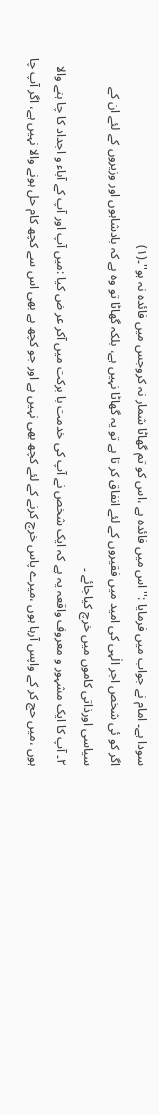سودا ہے۔ امام نے جواب میں فرمایا :''اس میں فائدہ ہے ،اس کو تم گھاٹا شمار نہ کروجس میں فائدہ نہ ہو''۔(١)
اگر کو ئی شخص اجر الٰہی کی امید میں فقیروں کے لئے انفاق کر تا ہے تو یہ گھاٹا نہیں ہے، بلکہ گھاٹا تو وہ ہے کہ بادشاہوں اور وزیروں کے لئے ان کے سیاسی اورذاتی کاموں میں خرچ کیاجائے ۔
٢۔ آپ کا ایک مشہور و معروف واقعہ یہ ہے کہ ایک شخص نے آپ کی خدمت با برکت میں آکر عر ض کیا :میں آپ اور آپ کے آباء و اجداد کا چا ہنے والا ہوں ،میں حج کر کے واپس آرہا ہوں ،میرے پاس خرچ کرنے کے لئے کچھ بھی نہیں ہے اور جو کچھ ہے بھی اس سے کچھ کام حل ہونے والا نہیں ہے، اگر آپ چا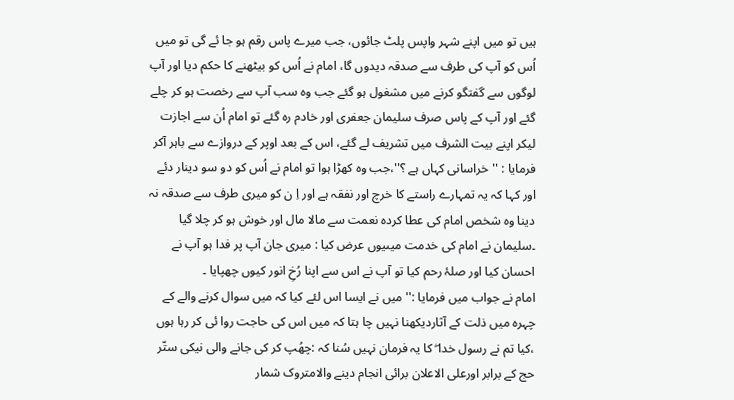ہیں تو میں اپنے شہر واپس پلٹ جائوں، جب میرے پاس رقم ہو جا ئے گی تو میں اُس کو آپ کی طرف سے صدقہ دیدوں گا، امام نے اُس کو بیٹھنے کا حکم دیا اور آپ لوگوں سے گفتگو کرنے میں مشغول ہو گئے جب وہ سب آپ سے رخصت ہو کر چلے گئے اور آپ کے پاس صرف سلیمان جعفری اور خادم رہ گئے تو امام اُن سے اجازت لیکر اپنے بیت الشرف میں تشریف لے گئے، اس کے بعد اوپر کے دروازے سے باہر آکر فرمایا : ''خراسانی کہاں ہے ؟''،جب وہ کھڑا ہوا تو امام نے اُس کو دو سو دینار دئے اور کہا کہ یہ تمہارے راستے کا خرچ اور نفقہ ہے اور اِ ن کو میری طرف سے صدقہ نہ دینا وہ شخص امام کی عطا کردہ نعمت سے مالا مال اور خوش ہو کر چلا گیا ۔سلیمان نے امام کی خدمت میںیوں عرض کیا : میری جان آپ پر فدا ہو آپ نے احسان کیا اور صلۂ رحم کیا تو آپ نے اس سے اپنا رُخِ انور کیوں چھپایا ۔
امام نے جواب میں فرمایا :''میں نے ایسا اس لئے کیا کہ میں سوال کرنے والے کے چہرہ میں ذلت کے آثاردیکھنا نہیں چا ہتا کہ میں اس کی حاجت روا ئی کر رہا ہوں ،کیا تم نے رسول خدا ۖ کا یہ فرمان نہیں سُنا کہ :چھُپ کر کی جانے والی نیکی ستّر حج کے برابر اورعلی الاعلان برائی انجام دینے والامتروک شمار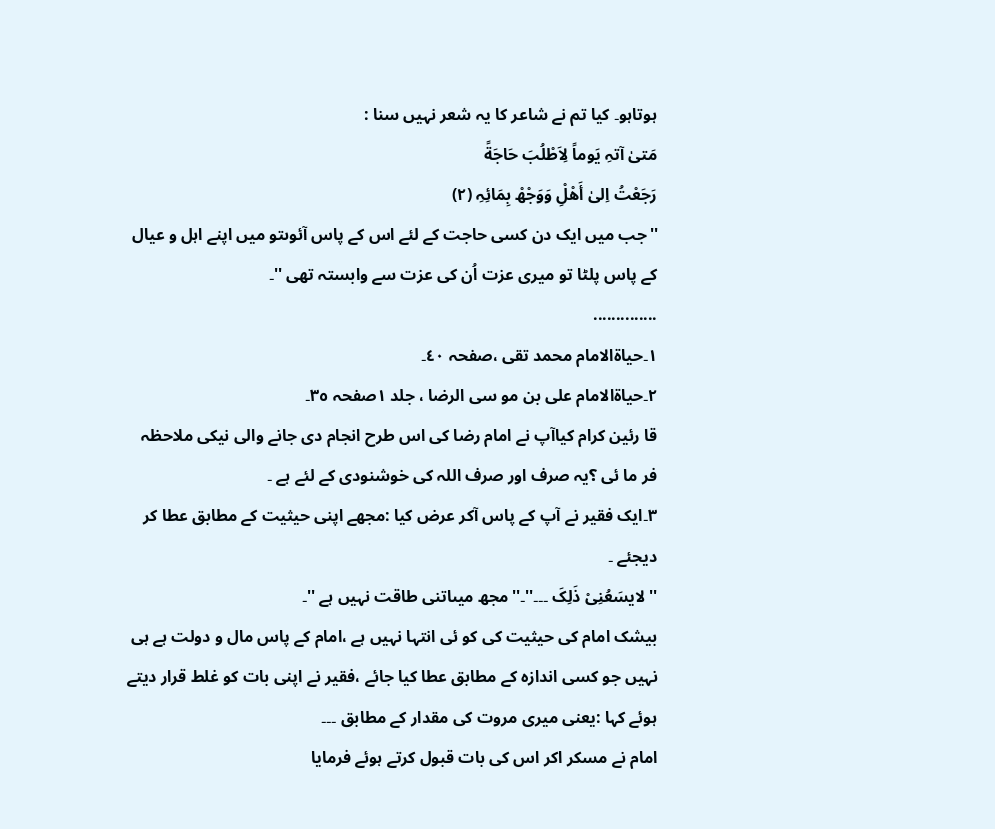ہوتاہو۔ کیا تم نے شاعر کا یہ شعر نہیں سنا :
مَتیٰ آتہِ یَوماً لِاَطْلُبَ حَاجَةً
رَجَعْتُ اِلیٰ أَھْلِْ وَوَجْھْ بِمَائِہِ (٢)
''جب میں ایک دن کسی حاجت کے لئے اس کے پاس آئوںتو میں اپنے اہل و عیال کے پاس پلٹا تو میری عزت اُن کی عزت سے وابستہ تھی ''۔
..............
١۔حیاةالامام محمد تقی ،صفحہ ٤٠۔
٢۔حیاةالامام علی بن مو سی الرضا ، جلد ١صفحہ ٣٥۔
قا رئین کرام کیاآپ نے امام رضا کی اس طرح انجام دی جانے والی نیکی ملاحظہ فر ما ئی ؟یہ صرف اور صرف اللہ کی خوشنودی کے لئے ہے ۔
٣۔ایک فقیر نے آپ کے پاس آکر عرض کیا :مجھے اپنی حیثیت کے مطابق عطا کر دیجئے ۔
''لایسَعُنِیْ ذَلِکَ ۔۔۔''۔''مجھ میںاتنی طاقت نہیں ہے ''۔
بیشک امام کی حیثیت کی کو ئی انتہا نہیں ہے ،امام کے پاس مال و دولت ہے ہی نہیں جو کسی اندازہ کے مطابق عطا کیا جائے ،فقیر نے اپنی بات کو غلط قرار دیتے ہوئے کہا :یعنی میری مروت کی مقدار کے مطابق ۔۔۔
امام نے مسکر اکر اس کی بات قبول کرتے ہوئے فرمایا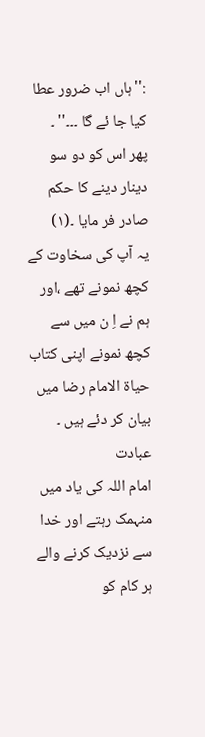:''ہاں اب ضرور عطا کیا جا ئے گا ۔۔۔'' ۔
پھر اس کو دو سو دینار دینے کا حکم صادر فر مایا ۔(١)
یہ آپ کی سخاوت کے کچھ نمونے تھے ،اور ہم نے اِ ن میں سے کچھ نمونے اپنی کتاب حیاة الامام رضا میں بیان کر دئے ہیں ۔
عبادت
امام اللہ کی یاد میں منہمک رہتے اور خدا سے نزدیک کرنے والے ہر کام کو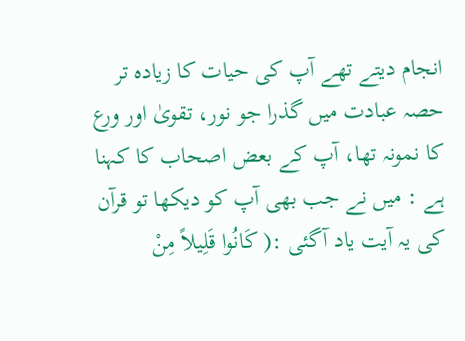انجام دیتے تھے آپ کی حیات کا زیادہ تر حصہ عبادت میں گذرا جو نور، تقویٰ اور ورع کا نمونہ تھا، آپ کے بعض اصحاب کا کہنا ہے : میں نے جب بھی آپ کو دیکھا تو قرآن کی یہ آیت یاد آگئی :( کَانُوا قَلِیلاً مِنْ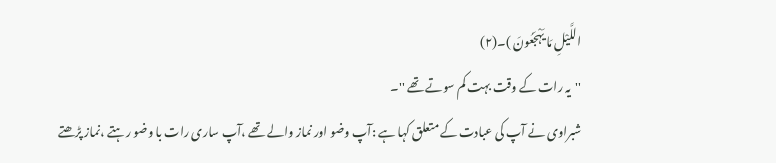اللَّیْلِ مَا یَہْجَعُونَ )۔(٢)
''یہ رات کے وقت بہت کم سوتے تھے ''۔
شبراوی نے آپ کی عبادت کے متعلق کہا ہے :آپ وضو اور نماز والے تھے ،آپ ساری رات با وضو رہتے ،نماز پڑھتے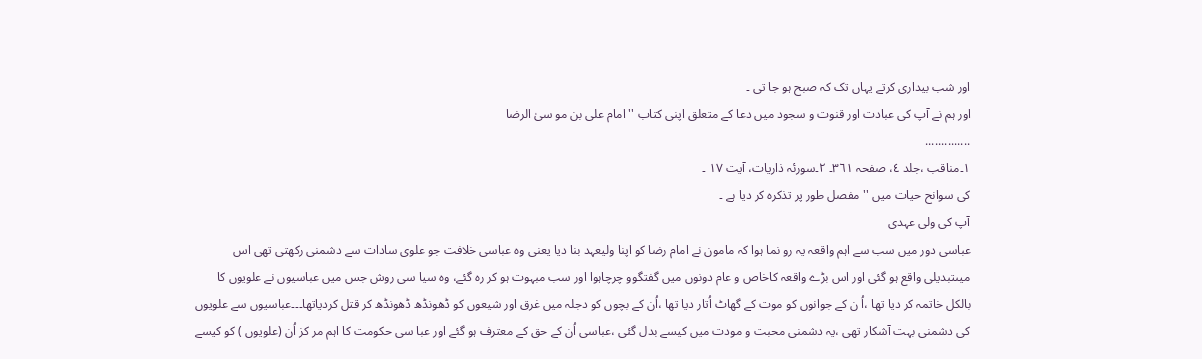اور شب بیداری کرتے یہاں تک کہ صبح ہو جا تی ۔
اور ہم نے آپ کی عبادت اور قنوت و سجود میں دعا کے متعلق اپنی کتاب ''امام علی بن مو سیٰ الرضا
..............
١۔مناقب ،جلد ٤، صفحہ ٣٦١۔ ٢۔سورئہ ذاریات، آیت ١٧ ۔
کی سوانح حیات میں ''مفصل طور پر تذکرہ کر دیا ہے ۔
آپ کی ولی عہدی
عباسی دور میں سب سے اہم واقعہ یہ رو نما ہوا کہ مامون نے امام رضا کو اپنا ولیعہد بنا دیا یعنی وہ عباسی خلافت جو علوی سادات سے دشمنی رکھتی تھی اس میںتبدیلی واقع ہو گئی اور اس بڑے واقعہ کاخاص و عام دونوں میں گفتگوو چرچاہوا اور سب مبہوت ہو کر رہ گئے، وہ سیا سی روش جس میں عباسیوں نے علویوں کا بالکل خاتمہ کر دیا تھا ،اُ ن کے جوانوں کو موت کے گھاٹ اُتار دیا تھا ،اُن کے بچوں کو دجلہ میں غرق اور شیعوں کو ڈھونڈھ ڈھونڈھ کر قتل کردیاتھا۔۔۔عباسیوں سے علویوں کی دشمنی بہت آشکار تھی ،یہ دشمنی محبت و مودت میں کیسے بدل گئی ،عباسی اُن کے حق کے معترف ہو گئے اور عبا سی حکومت کا اہم مر کز اُن (علویوں ) کو کیسے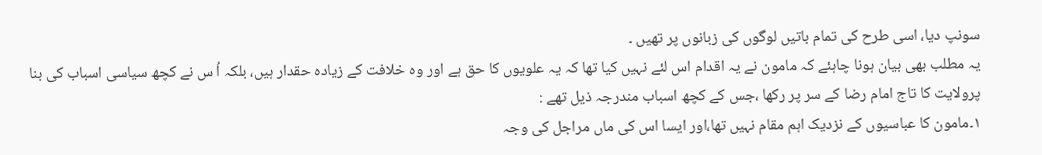سونپ دیا، اسی طرح کی تمام باتیں لوگوں کی زبانوں پر تھیں ۔
یہ مطلب بھی بیان ہونا چاہئے کہ مامون نے یہ اقدام اس لئے نہیں کیا تھا کہ یہ علویوں کا حق ہے اور وہ خلافت کے زیادہ حقدار ہیں، بلکہ اُ س نے کچھ سیاسی اسباب کی بنا پرولایت کا تاج امام رضا کے سر پر رکھا ،جس کے کچھ اسباب مندرجہ ذیل تھے :
١۔مامون کا عباسیوں کے نزدیک اہم مقام نہیں تھا،اور ایسا اس کی ماں مراجل کی وجہ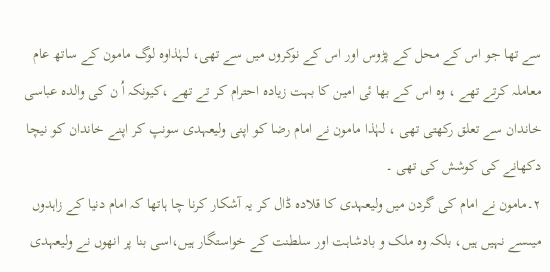سے تھا جو اس کے محل کے پڑوس اور اس کے نوکروں میں سے تھی، لہٰذاوہ لوگ مامون کے ساتھ عام معاملہ کرتے تھے ، وہ اس کے بھا ئی امین کا بہت زیادہ احترام کر تے تھے ،کیونکہ اُ ن کی والدہ عباسی خاندان سے تعلق رکھتی تھی ، لہٰذا مامون نے امام رضا کو اپنی ولیعہدی سونپ کر اپنے خاندان کو نیچا دکھانے کی کوشش کی تھی ۔
٢۔مامون نے امام کی گردن میں ولیعہدی کا قلادہ ڈال کر یہ آشکار کرنا چا ہاتھا کہ امام دنیا کے زاہدوں میںسے نہیں ہیں، بلکہ وہ ملک و بادشاہت اور سلطنت کے خواستگار ہیں،اسی بنا پر انھوں نے ولیعہدی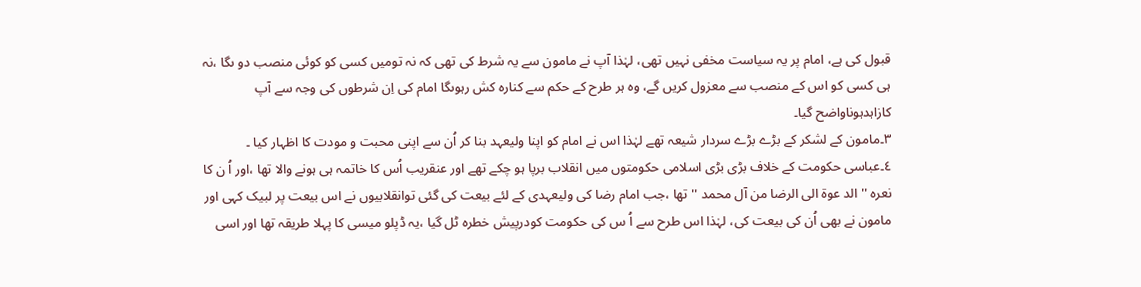قبول کی ہے، امام پر یہ سیاست مخفی نہیں تھی، لہٰذا آپ نے مامون سے یہ شرط کی تھی کہ نہ تومیں کسی کو کوئی منصب دو ںگا ،نہ ہی کسی کو اس کے منصب سے معزول کریں گے، وہ ہر طرح کے حکم سے کنارہ کش رہوںگا امام کی اِن شرطوں کی وجہ سے آپ کازاہدہوناواضح گیا۔
٣۔مامون کے لشکر کے بڑے بڑے سردار شیعہ تھے لہٰذا اس نے امام کو اپنا ولیعہد بنا کر اُن سے اپنی محبت و مودت کا اظہار کیا ۔
٤۔عباسی حکومت کے خلاف بڑی بڑی اسلامی حکومتوں میں انقلاب برپا ہو چکے تھے اور عنقریب اُس کا خاتمہ ہی ہونے والا تھا ،اور اُ ن کا نعرہ ''الد عوة الی الرضا من آل محمد ''تھا ،جب امام رضا کی ولیعہدی کے لئے بیعت کی گئی توانقلابیوں نے اس بیعت پر لبیک کہی اور مامون نے بھی اُن کی بیعت کی، لہٰذا اس طرح سے اُ س کی حکومت کودرپیش خطرہ ٹل گیا ،یہ ڈپلو میسی کا پہلا طریقہ تھا اور اسی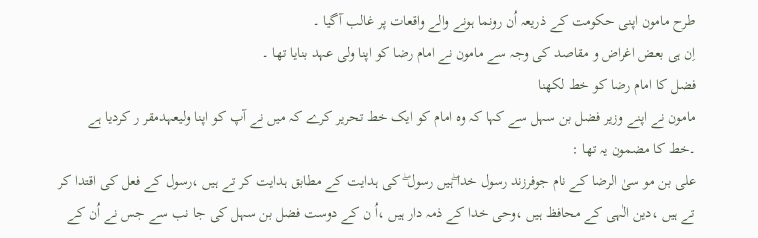طرح مامون اپنی حکومت کے ذریعہ اُن رونما ہونے والے واقعات پر غالب آگیا ۔
اِن ہی بعض اغراض و مقاصد کی وجہ سے مامون نے امام رضا کو اپنا ولی عہد بنایا تھا ۔
فضل کا امام رضا کو خط لکھنا
مامون نے اپنے وزیر فضل بن سہل سے کہا کہ وہ امام کو ایک خط تحریر کرے کہ میں نے آپ کو اپنا ولیعہدمقر ر کردیا ہے ۔خط کا مضمون یہ تھا :
علی بن مو سیٰ الرضا کے نام جوفرزند رسول خدا ۖہیں رسول ۖ کی ہدایت کے مطابق ہدایت کر تے ہیں ،رسول کے فعل کی اقتدا کر تے ہیں ،دین الٰہی کے محافظ ہیں ،وحی خدا کے ذمہ دار ہیں ،اُ ن کے دوست فضل بن سہل کی جا نب سے جس نے اُن کے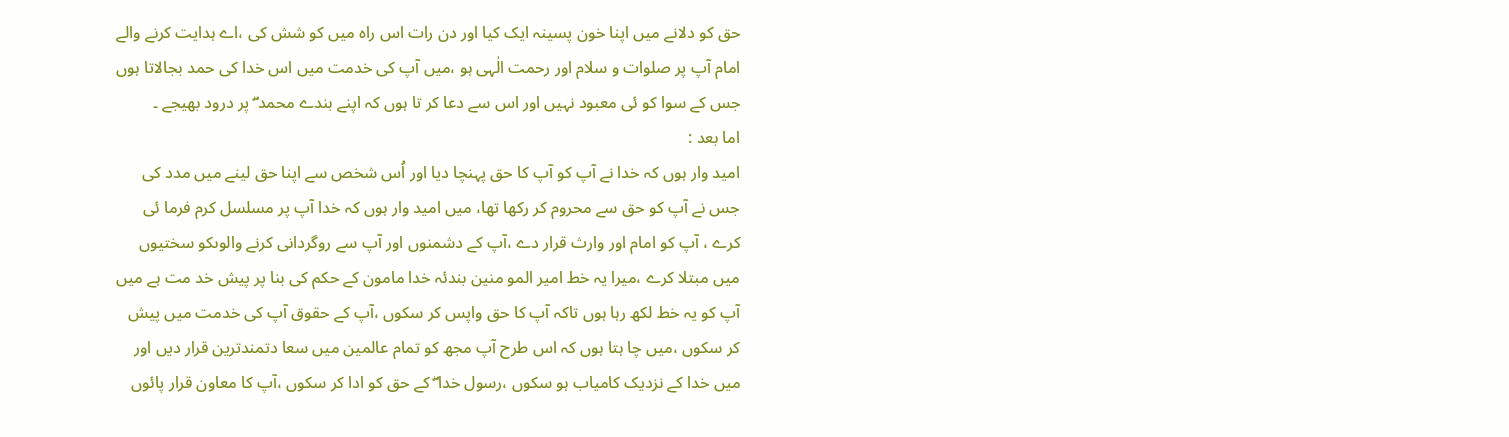حق کو دلانے میں اپنا خون پسینہ ایک کیا اور دن رات اس راہ میں کو شش کی ،اے ہدایت کرنے والے امام آپ پر صلوات و سلام اور رحمت الٰہی ہو ،میں آپ کی خدمت میں اس خدا کی حمد بجالاتا ہوں جس کے سوا کو ئی معبود نہیں اور اس سے دعا کر تا ہوں کہ اپنے بندے محمد ۖ پر درود بھیجے ۔
اما بعد :
امید وار ہوں کہ خدا نے آپ کو آپ کا حق پہنچا دیا اور اُس شخص سے اپنا حق لینے میں مدد کی جس نے آپ کو حق سے محروم کر رکھا تھا، میں امید وار ہوں کہ خدا آپ پر مسلسل کرم فرما ئی کرے ، آپ کو امام اور وارث قرار دے ،آپ کے دشمنوں اور آپ سے روگردانی کرنے والوںکو سختیوں میں مبتلا کرے ،میرا یہ خط امیر المو منین بندئہ خدا مامون کے حکم کی بنا پر پیش خد مت ہے میں آپ کو یہ خط لکھ رہا ہوں تاکہ آپ کا حق واپس کر سکوں ،آپ کے حقوق آپ کی خدمت میں پیش کر سکوں ،میں چا ہتا ہوں کہ اس طرح آپ مجھ کو تمام عالمین میں سعا دتمندترین قرار دیں اور میں خدا کے نزدیک کامیاب ہو سکوں ،رسول خدا ۖ کے حق کو ادا کر سکوں ،آپ کا معاون قرار پائوں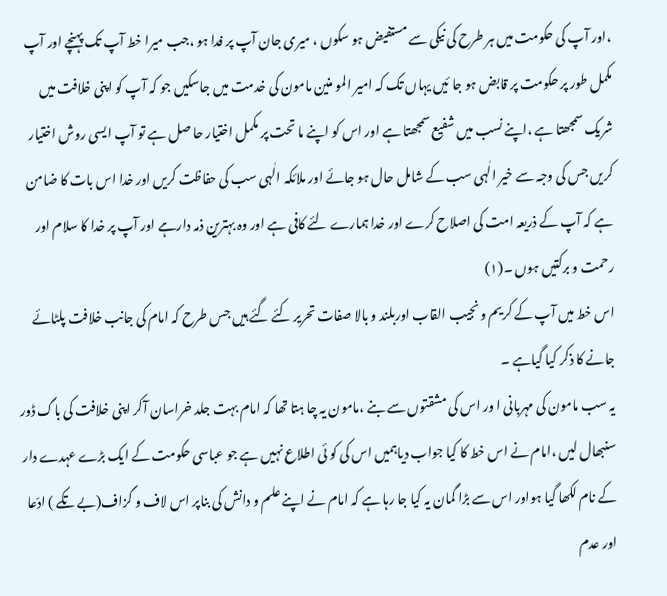،اور آپ کی حکومت میں ہر طرح کی نیکی سے مستفیض ہو سکوں ، میری جان آپ پر فدا ہو ،جب میرا خط آپ تک پہنچے اور آپ مکمل طور پر حکومت پر قابض ہو جا ئیں یہاں تک کہ امیر المو منین مامون کی خدمت میں جاسکیں جو کہ آپ کو اپنی خلافت میں شریک سمجھتا ہے ،اپنے نسب میں شفیع سمجھتا ہے اور اس کو اپنے ما تحت پر مکمل اختیار حا صل ہے تو آپ ایسی روش اختیار کریں جس کی وجہ سے خیر الٰہی سب کے شامل حال ہو جائے اور ملائکہ الٰہی سب کی حفاظت کریں اور خدا اس بات کا ضامن ہے کہ آپ کے ذریعہ امت کی اصلاح کرے اور خدا ہمارے لئے کافی ہے اور وہ بہترین ذمہ دارہے اور آپ پر خدا کا سلام اور رحمت و برکتیں ہوں ۔(١)
اس خط میں آپ کے کریم و نجیب القاب اوربلند و بالا صفات تحریر کئے گئے ہیں جس طرح کہ امام کی جانب خلافت پلٹائے جانے کا ذکر کیا گیاہے ۔
یہ سب مامون کی مہربانی ا ور اس کی مشقتوں سے بنے ،مامون یہ چا ہتا تھا کہ امام بہت جلد خراسان آکر اپنی خلافت کی باگ ڈور سنبھال لیں ،امام نے اس خط کا کیا جواب دیاہمیں اس کی کو ئی اطلاع نہیں ہے جو عباسی حکومت کے ایک بڑے عہدے دار کے نام لکھا گیا ہواور اس سے بڑا گمان یہ کیا جا رہا ہے کہ امام نے اپنے علم و دانش کی بناپر اس لاف و گزاف(بے تکے ) ادّعا اور عدم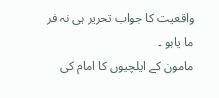واقعیت کا جواب تحریر ہی نہ فر ما یاہو ۔
مامون کے ایلچیوں کا امام کی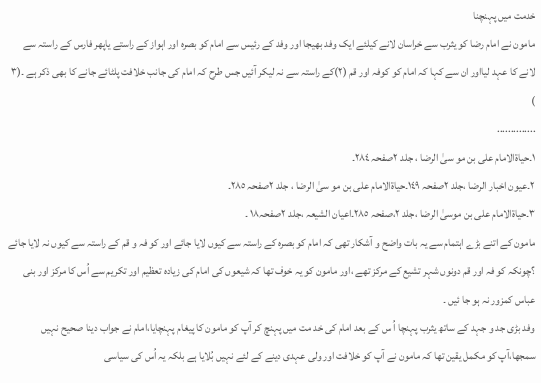خدمت میں پہنچنا
مامون نے امام رضا کو یثرب سے خراسان لانے کیلئے ایک وفد بھیجا اور وفد کے رئیس سے امام کو بصرہ اور اہواز کے راستے یاپھر فارس کے راستہ سے لانے کا عہد لیااور ان سے کہا کہ امام کو کوفہ اور قم (٢)کے راستہ سے نہ لیکر آئیں جس طرح کہ امام کی جانب خلافت پلٹائے جانے کا بھی ذکر ہے ۔(٣ )
..............
١۔حیاةالامام علی بن مو سیٰ الرضا ، جلد ٢صفحہ ٢٨٤۔
٢۔عیون اخبار الرضا ،جلد ٢صفحہ ١٤٩۔حیاةالامام علی بن مو سیٰ الرضا ، جلد ٢صفحہ ٢٨٥۔
٣۔حیاةالامام علی بن موسیٰ الرضا ،جلد ٢،صفحہ ٢٨٥۔اعیان الشیعہ ،جلد ٢صفحہ١٨ ۔
مامون کے اتنے بڑے اہتمام سے یہ بات واضح و آشکار تھی کہ امام کو بصرہ کے راستہ سے کیوں لایا جائے اور کو فہ و قم کے راستہ سے کیوں نہ لایا جائے ؟چونکہ کو فہ اور قم دونوں شہر تشیع کے مرکز تھے ،اور مامون کو یہ خوف تھا کہ شیعوں کی امام کی زیادہ تعظیم اور تکریم سے اُس کا مرکز اور بنی عباس کمزور نہ ہو جا ئیں ۔
وفد بڑی جد و جہد کے ساتھ یثرب پہنچا اُ س کے بعد امام کی خد مت میں پہنچ کر آپ کو مامون کا پیغام پہنچایا،امام نے جواب دینا صحیح نہیں سمجھا،آپ کو مکمل یقین تھا کہ مامون نے آپ کو خلافت اور ولی عہدی دینے کے لئے نہیں بُلایا ہے بلکہ یہ اُس کی سیاسی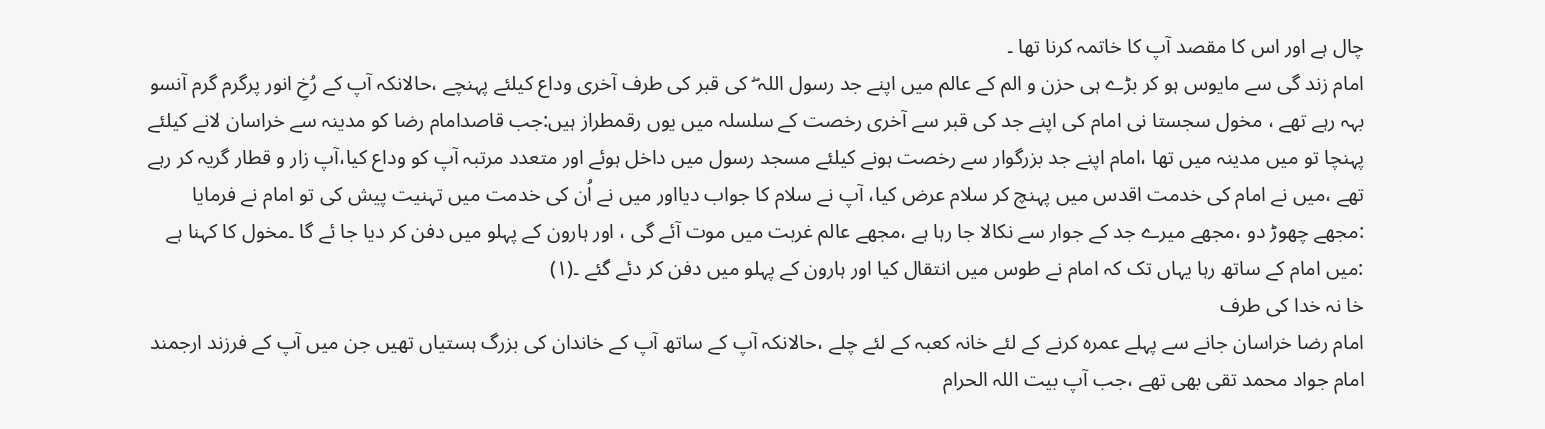چال ہے اور اس کا مقصد آپ کا خاتمہ کرنا تھا ۔
امام زند گی سے مایوس ہو کر بڑے ہی حزن و الم کے عالم میں اپنے جد رسول اللہ ۖ کی قبر کی طرف آخری وداع کیلئے پہنچے ،حالانکہ آپ کے رُخِ انور پرگرم گرم آنسو بہہ رہے تھے ، مخول سجستا نی امام کی اپنے جد کی قبر سے آخری رخصت کے سلسلہ میں یوں رقمطراز ہیں:جب قاصدامام رضا کو مدینہ سے خراسان لانے کیلئے پہنچا تو میں مدینہ میں تھا ،امام اپنے جد بزرگوار سے رخصت ہونے کیلئے مسجد رسول میں داخل ہوئے اور متعدد مرتبہ آپ کو وداع کیا،آپ زار و قطار گریہ کر رہے تھے ،میں نے امام کی خدمت اقدس میں پہنچ کر سلام عرض کیا، آپ نے سلام کا جواب دیااور میں نے اُن کی خدمت میں تہنیت پیش کی تو امام نے فرمایا :مجھے چھوڑ دو ،مجھے میرے جد کے جوار سے نکالا جا رہا ہے ،مجھے عالم غربت میں موت آئے گی ، اور ہارون کے پہلو میں دفن کر دیا جا ئے گا ۔مخول کا کہنا ہے :میں امام کے ساتھ رہا یہاں تک کہ امام نے طوس میں انتقال کیا اور ہارون کے پہلو میں دفن کر دئے گئے ۔(١)
خا نہ خدا کی طرف
امام رضا خراسان جانے سے پہلے عمرہ کرنے کے لئے خانہ کعبہ کے لئے چلے ،حالانکہ آپ کے ساتھ آپ کے خاندان کی بزرگ ہستیاں تھیں جن میں آپ کے فرزند ارجمند امام جواد محمد تقی بھی تھے ،جب آپ بیت اللہ الحرام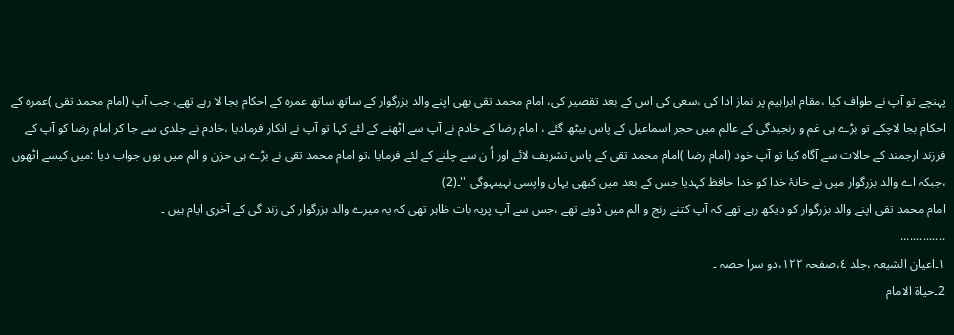پہنچے تو آپ نے طواف کیا ،مقام ابراہیم پر نماز ادا کی ،سعی کی اس کے بعد تقصیر کی، امام محمد تقی بھی اپنے والد بزرگوار کے ساتھ ساتھ عمرہ کے احکام بجا لا رہے تھے، جب آپ (امام محمد تقی )عمرہ کے
احکام بجا لاچکے تو بڑے ہی غم و رنجیدگی کے عالم میں حجر اسماعیل کے پاس بیٹھ گئے ، امام رضا کے خادم نے آپ سے اٹھنے کے لئے کہا تو آپ نے انکار فرمادیا ،خادم نے جلدی سے جا کر امام رضا کو آپ کے فرزند ارجمند کے حالات سے آگاہ کیا تو آپ خود (امام رضا )امام محمد تقی کے پاس تشریف لائے اور اُ ن سے چلنے کے لئے فرمایا ،تو امام محمد تقی نے بڑے ہی حزن و الم میں یوں جواب دیا :میں کیسے اٹھوں ،جبکہ اے والد بزرگوار میں نے خانۂ خدا کو خدا حافظ کہدیا جس کے بعد میں کبھی یہاں واپسی نہیںہوگی ''۔(2)
امام محمد تقی اپنے والد بزرگوار کو دیکھ رہے تھے کہ آپ کتنے رنج و الم میں ڈوبے تھے ،جس سے آپ پریہ بات ظاہر تھی کہ یہ میرے والد بزرگوار کی زند گی کے آخری ایام ہیں ۔
..............
١۔اعیان الشیعہ ،جلد ٤،صفحہ ١٢٢،دو سرا حصہ ۔
2۔حیاة الامام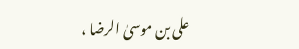علی بن موسیٰ الرضا ،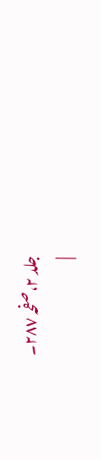جلد ٢،صفحہ ٢٨٧۔
|